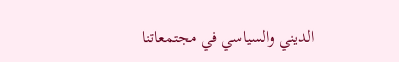الديني والسياسي في مجتمعاتنا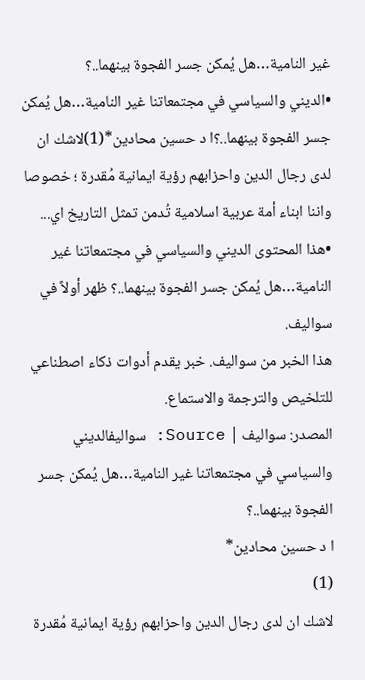غير النامية…هل يُمكن جسر الفجوة بينهما..؟
•الديني والسياسي في مجتمعاتنا غير النامية…هل يُمكن جسر الفجوة بينهما..؟ا د حسين محادين*(1)لاشك ان لدى رجال الدين واحزابهم رؤية ايمانية مُقدرة ؛ خصوصا واننا ابناء أمة عربية اسلامية تُدمن تمثل التاريخ اي...
•هذا المحتوى الديني والسياسي في مجتمعاتنا غير النامية…هل يُمكن جسر الفجوة بينهما..؟ ظهر أولاً في سواليف.
هذا الخبر من سواليف. خبر يقدم أدوات ذكاء اصطناعي للتلخيص والترجمة والاستماع.
المصدر: سواليف | Source: سواليفالديني والسياسي في مجتمعاتنا غير النامية…هل يُمكن جسر الفجوة بينهما..؟
ا د حسين محادين*
(1)
لاشك ان لدى رجال الدين واحزابهم رؤية ايمانية مُقدرة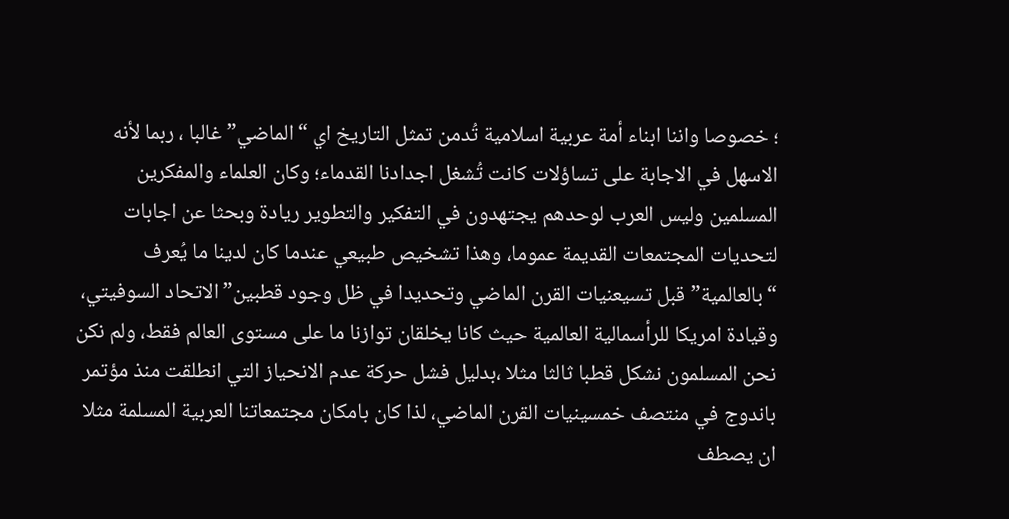؛ خصوصا واننا ابناء أمة عربية اسلامية تُدمن تمثل التاريخ اي “الماضي” غالبا ، ربما لأنه الاسهل في الاجابة على تساؤلات كانت تُشغل اجدادنا القدماء؛ وكان العلماء والمفكرين المسلمين وليس العرب لوحدهم يجتهدون في التفكير والتطوير ريادة وبحثا عن اجابات لتحديات المجتمعات القديمة عموما، وهذا تشخيص طبيعي عندما كان لدينا ما يُعرف “بالعالمية” قبل تسيعنيات القرن الماضي وتحديدا في ظل وجود قطبين”الاتحاد السوفيتي، وقيادة امريكا للرأسمالية العالمية حيث كانا يخلقان توازنا ما على مستوى العالم فقط، ولم نكن نحن المسلمون نشكل قطبا ثالثا مثلا ،بدليل فشل حركة عدم الانحياز التي انطلقت منذ مؤتمر باندوج في منتصف خمسينيات القرن الماضي، لذا كان بامكان مجتمعاتنا العربية المسلمة مثلا ان يصطف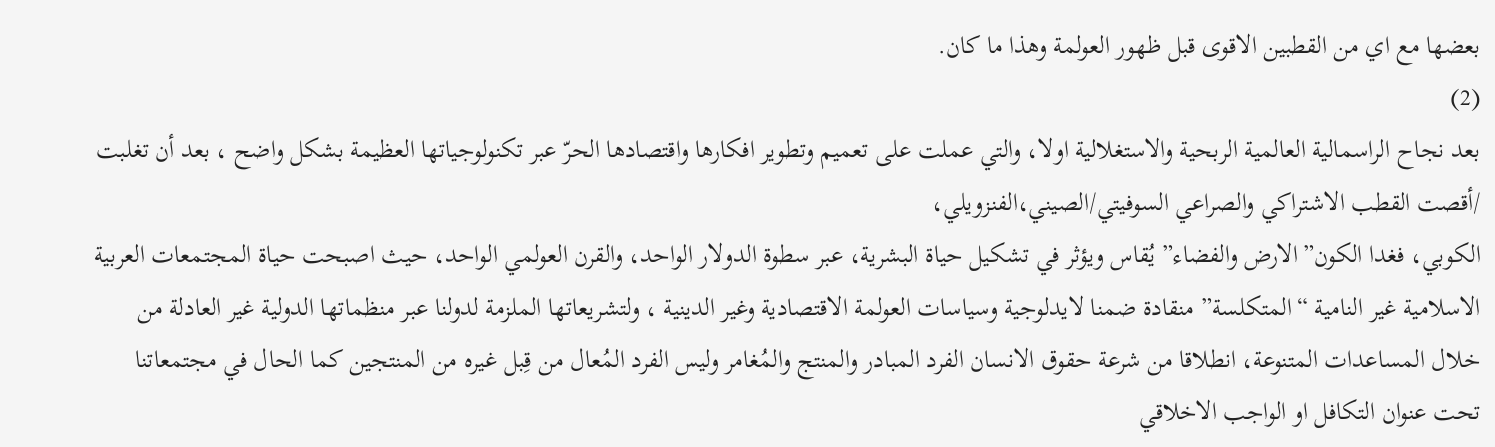بعضها مع اي من القطبين الاقوى قبل ظهور العولمة وهذا ما كان.
(2)
بعد نجاح الراسمالية العالمية الربحية والاستغلالية اولا، والتي عملت على تعميم وتطوير افكارها واقتصادها الحرّ عبر تكنولوجياتها العظيمة بشكل واضح ، بعد أن تغلبت /أقصت القطب الاشتراكي والصراعي السوفيتي/الصيني،الفنزويلي،
الكوبي، فغدا الكون”الارض والفضاء” يُقاس ويؤثر في تشكيل حياة البشرية، عبر سطوة الدولار الواحد، والقرن العولمي الواحد، حيث اصبحت حياة المجتمعات العربية الاسلامية غير النامية “المتكلسة” منقادة ضمنا لايدلوجية وسياسات العولمة الاقتصادية وغير الدينية ، ولتشريعاتها الملزمة لدولنا عبر منظماتها الدولية غير العادلة من خلال المساعدات المتنوعة، انطلاقا من شرعة حقوق الانسان الفرد المبادر والمنتج والمُغامر وليس الفرد المُعال من قِبل غيره من المنتجين كما الحال في مجتمعاتنا تحت عنوان التكافل او الواجب الاخلاقي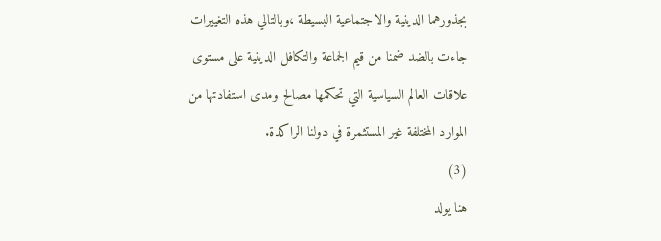بجذورهما الدينية والاجتماعية البسيطة ،وبالتالي هذه التغييرات جاءت بالضد ضمنا من قيم الجماعة والتكافل الدينية على مستوى علاقات العالم السياسية التي تحكمها مصالح ومدى استفادتها من الموارد المختلفة غير المستثمرة في دولنا الراكدة.
(3)
هنا يولد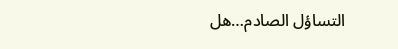التساؤل الصادم…هل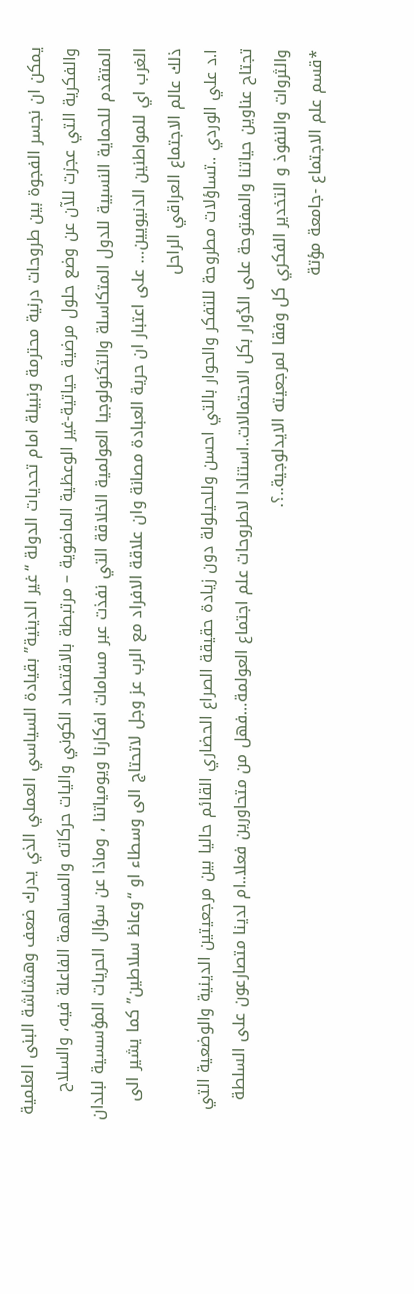يمكن ان نجسر الفجوة بين طروحات درنية محترمة ونبيلة امام تحديات الدولة “غير الدينية” بقيادة السياسي العملي الذي يدرك ضعف وهشاشة البنى العلمية والفكرية التي عجزت للآن عن وضع حلول مرضية حياتية-غير الوعظية الماضوية – مرتبطة بالاقتصاد الكوني واليات حركاته والمساهمة الفاعلة فيه، والسلاح المتقدم للحماية النسبية للدول المتكاسلة والتكنولوجيا العولمية الخلاقة التي نفذت عبر مسامات افكارنا ويومياتنا ، وماذا عن سؤال الحريات المؤسسية لبلدان الغرب اي للمواطنين الدنيويين… على اعتبار ان حرية العبادة مصانة وان علاقة الافراد مع الرب عز وجل لاتحتاج الى وسطاء او “وعاظ سلاطين” كما يشير الى ذلك عالم الاجتماع العراقي الراحل
ا.د علي الوردي ..تساؤلات مطروحة للتفكر والحوار بالتي احسن وللحيلولة دون زيادة حقيقة الصراع الحضاري القائم حاليا بين مرجعيتين الدينية والوضعية التي تجتاح عناوين حياتنا والمفتوحة على الدُوار بكل الاحتمالات..استنادا لاطروحات علم اجتماع العولمة…فهل من متحاورين فعلا..ام لدينا متصارعون على السلطة والثروات والنفوذ و التخدير الفكري كل وفقا لمرجعيته الايدلوجية..؟.
*قسم علم الاجتماع -جامعة مؤتة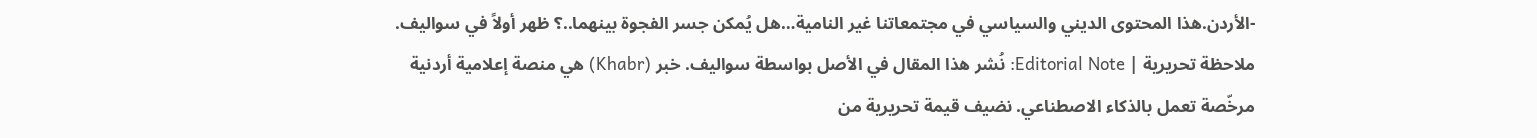-الأردن.هذا المحتوى الديني والسياسي في مجتمعاتنا غير النامية…هل يُمكن جسر الفجوة بينهما..؟ ظهر أولاً في سواليف.
ملاحظة تحريرية | Editorial Note: نُشر هذا المقال في الأصل بواسطة سواليف. خبر (Khabr) هي منصة إعلامية أردنية مرخّصة تعمل بالذكاء الاصطناعي. نضيف قيمة تحريرية من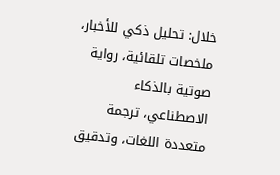خلال: تحليل ذكي للأخبار، ملخصات تلقائية، رواية صوتية بالذكاء الاصطناعي، ترجمة متعددة اللغات، وتدقيق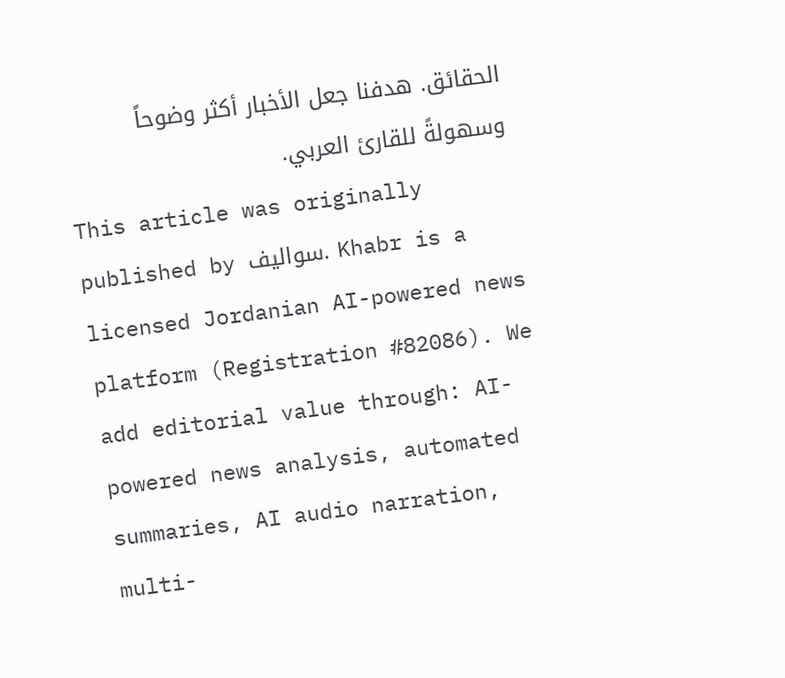الحقائق. هدفنا جعل الأخبار أكثر وضوحاً وسهولةً للقارئ العربي.
This article was originally published by سواليف. Khabr is a licensed Jordanian AI-powered news platform (Registration #82086). We add editorial value through: AI-powered news analysis, automated summaries, AI audio narration, multi-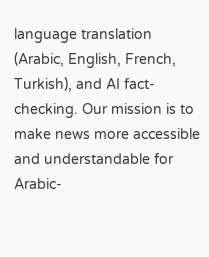language translation (Arabic, English, French, Turkish), and AI fact-checking. Our mission is to make news more accessible and understandable for Arabic-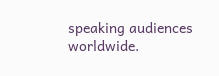speaking audiences worldwide.